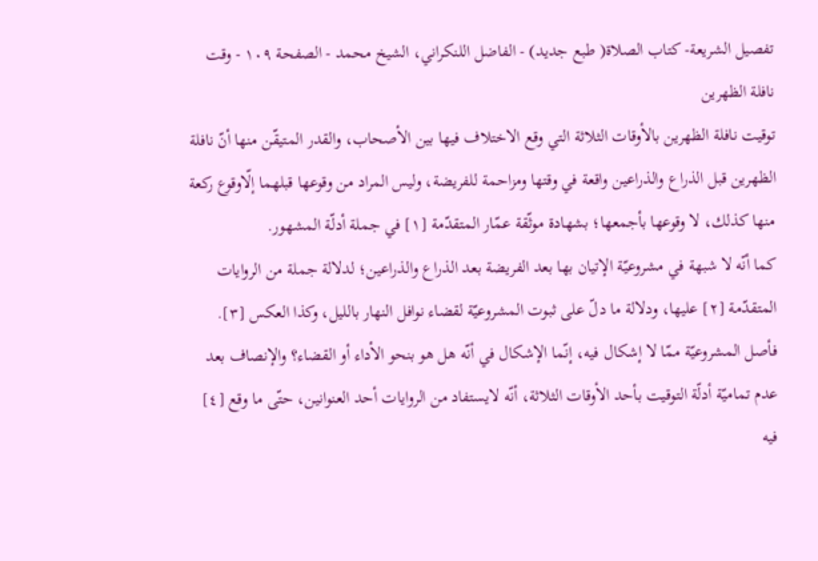تفصيل الشريعة- كتاب الصلاة( طبع جديد) - الفاضل اللنكراني، الشيخ محمد - الصفحة ١٠٩ - وقت نافلة الظهرين
توقيت نافلة الظهرين بالأوقات الثلاثة التي وقع الاختلاف فيها بين الأصحاب، والقدر المتيقّن منها أنّ نافلة الظهرين قبل الذراع والذراعين واقعة في وقتها ومزاحمة للفريضة، وليس المراد من وقوعها قبلهما إلّاوقوع ركعة منها كذلك، لا وقوعها بأجمعها؛ بشهادة موثّقة عمّار المتقدّمة [١] في جملة أدلّة المشهور.
كما أنّه لا شبهة في مشروعيّة الإتيان بها بعد الفريضة بعد الذراع والذراعين؛ لدلالة جملة من الروايات المتقدّمة [٢] عليها، ودلالة ما دلّ على ثبوت المشروعيّة لقضاء نوافل النهار بالليل، وكذا العكس [٣].
فأصل المشروعيّة ممّا لا إشكال فيه، إنّما الإشكال في أنّه هل هو بنحو الأداء أو القضاء؟ والإنصاف بعد عدم تماميّة أدلّة التوقيت بأحد الأوقات الثلاثة، أنّه لايستفاد من الروايات أحد العنوانين، حتّى ما وقع [٤] فيه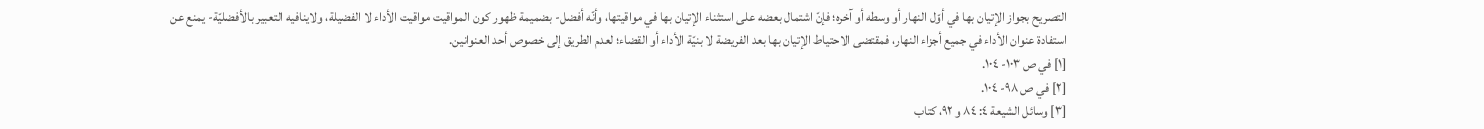التصريح بجواز الإتيان بها في أوّل النهار أو وسطه أو آخره؛ فإنّ اشتمال بعضه على استثناء الإتيان بها في مواقيتها، وأنّه أفضل- بضميمة ظهور كون المواقيت مواقيت الأداء لا الفضيلة، ولاينافيه التعبير بالأفضليّة- يمنع عن استفادة عنوان الأداء في جميع أجزاء النهار، فمقتضى الاحتياط الإتيان بها بعد الفريضة لا بنيّة الأداء أو القضاء؛ لعدم الطريق إلى خصوص أحد العنوانين.
[١] في ص ١٠٣- ١٠٤.
[٢] في ص ٩٨- ١٠٤.
[٣] وسائل الشيعة ٤: ٨٤ و ٩٢، كتاب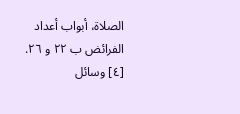الصلاة، أبواب أعداد الفرائض ب ٢٢ و ٢٦.
[٤] وسائل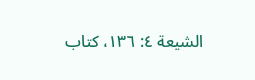الشيعة ٤: ١٣٦، كتاب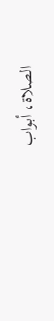الصلاة، أبواب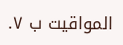المواقيت ب ٧.